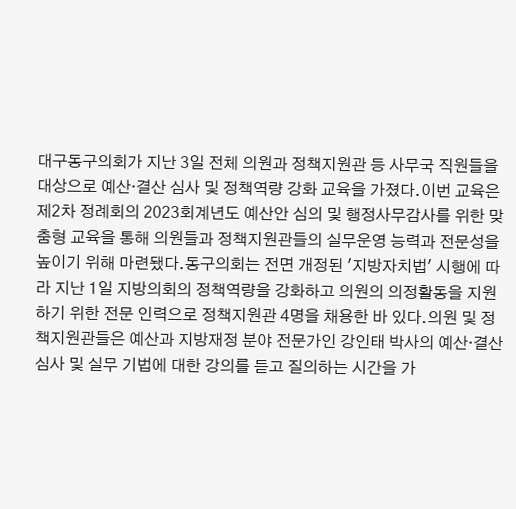대구동구의회가 지난 3일 전체 의원과 정책지원관 등 사무국 직원들을 대상으로 예산·결산 심사 및 정책역량 강화 교육을 가졌다.이번 교육은 제2차 정례회의 2023회계년도 예산안 심의 및 행정사무감사를 위한 맞춤형 교육을 통해 의원들과 정책지원관들의 실무운영 능력과 전문성을 높이기 위해 마련됐다.동구의회는 전면 개정된 '지방자치법' 시행에 따라 지난 1일 지방의회의 정책역량을 강화하고 의원의 의정활동을 지원하기 위한 전문 인력으로 정책지원관 4명을 채용한 바 있다.의원 및 정책지원관들은 예산과 지방재정 분야 전문가인 강인태 박사의 예산·결산 심사 및 실무 기법에 대한 강의를 듣고 질의하는 시간을 가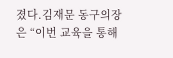졌다.김재문 동구의장은 “이번 교육을 통해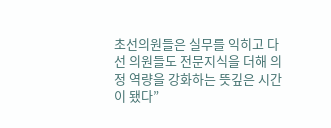초선의원들은 실무를 익히고 다선 의원들도 전문지식을 더해 의정 역량을 강화하는 뜻깊은 시간이 됐다”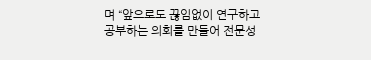며 “앞으로도 끊임없이 연구하고 공부하는 의회를 만들어 전문성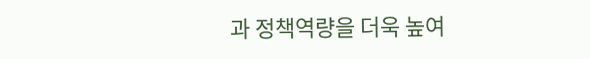과 정책역량을 더욱 높여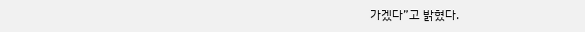가겠다”고 밝혔다.